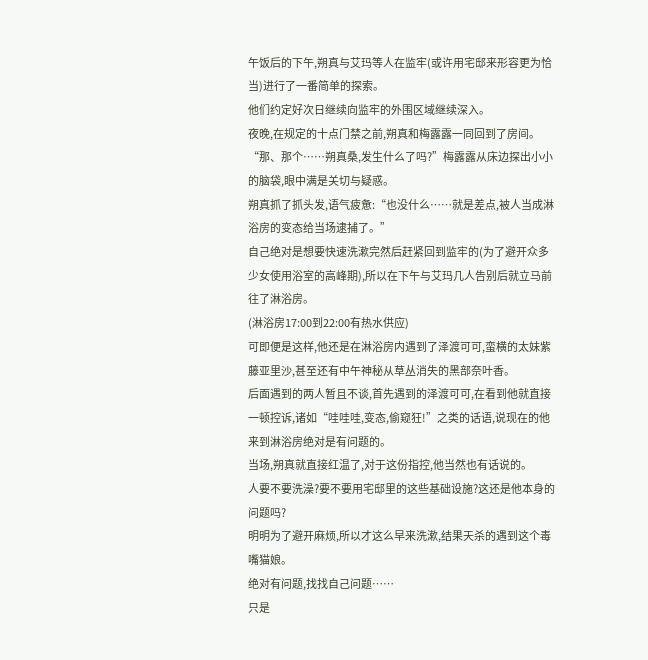午饭后的下午,朔真与艾玛等人在监牢(或许用宅邸来形容更为恰当)进行了一番简单的探索。
他们约定好次日继续向监牢的外围区域继续深入。
夜晚,在规定的十点门禁之前,朔真和梅露露一同回到了房间。
“那、那个……朔真桑,发生什么了吗?”梅露露从床边探出小小的脑袋,眼中满是关切与疑惑。
朔真抓了抓头发,语气疲惫:“也没什么……就是差点,被人当成淋浴房的变态给当场逮捕了。”
自己绝对是想要快速洗漱完然后赶紧回到监牢的(为了避开众多少女使用浴室的高峰期),所以在下午与艾玛几人告别后就立马前往了淋浴房。
(淋浴房17:00到22:00有热水供应)
可即便是这样,他还是在淋浴房内遇到了泽渡可可,蛮横的太妹紫藤亚里沙,甚至还有中午神秘从草丛消失的黑部奈叶香。
后面遇到的两人暂且不谈,首先遇到的泽渡可可,在看到他就直接一顿控诉,诸如“哇哇哇,变态,偷窥狂!”之类的话语,说现在的他来到淋浴房绝对是有问题的。
当场,朔真就直接红温了,对于这份指控,他当然也有话说的。
人要不要洗澡?要不要用宅邸里的这些基础设施?这还是他本身的问题吗?
明明为了避开麻烦,所以才这么早来洗漱,结果天杀的遇到这个毒嘴猫娘。
绝对有问题,找找自己问题……
只是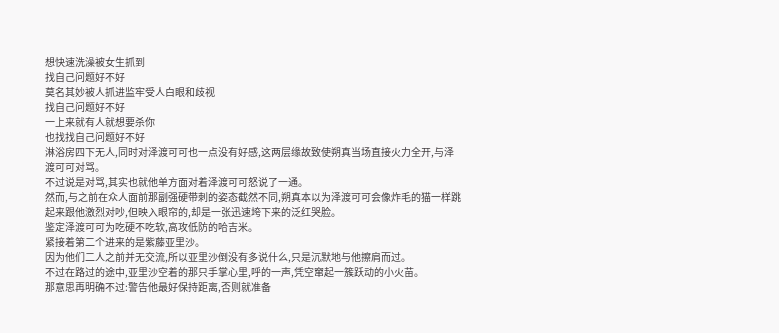想快速洗澡被女生抓到
找自己问题好不好
莫名其妙被人抓进监牢受人白眼和歧视
找自己问题好不好
一上来就有人就想要杀你
也找找自己问题好不好
淋浴房四下无人,同时对泽渡可可也一点没有好感,这两层缘故致使朔真当场直接火力全开,与泽渡可可对骂。
不过说是对骂,其实也就他单方面对着泽渡可可怒说了一通。
然而,与之前在众人面前那副强硬带刺的姿态截然不同,朔真本以为泽渡可可会像炸毛的猫一样跳起来跟他激烈对吵,但映入眼帘的,却是一张迅速垮下来的泛红哭脸。
鉴定泽渡可可为吃硬不吃软,高攻低防的哈吉米。
紧接着第二个进来的是紫藤亚里沙。
因为他们二人之前并无交流,所以亚里沙倒没有多说什么,只是沉默地与他擦肩而过。
不过在路过的途中,亚里沙空着的那只手掌心里,呼的一声,凭空窜起一簇跃动的小火苗。
那意思再明确不过:警告他最好保持距离,否则就准备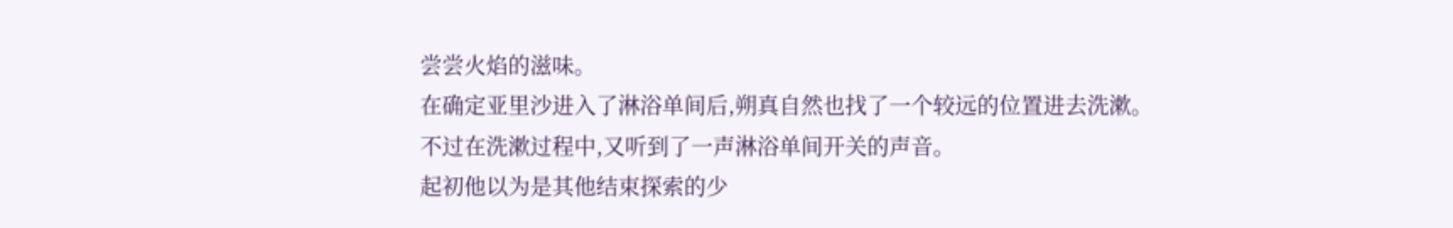尝尝火焰的滋味。
在确定亚里沙进入了淋浴单间后,朔真自然也找了一个较远的位置进去洗漱。
不过在洗漱过程中,又听到了一声淋浴单间开关的声音。
起初他以为是其他结束探索的少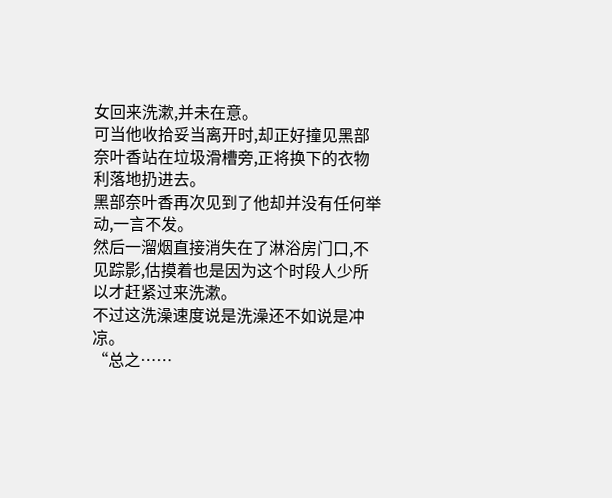女回来洗漱,并未在意。
可当他收拾妥当离开时,却正好撞见黑部奈叶香站在垃圾滑槽旁,正将换下的衣物利落地扔进去。
黑部奈叶香再次见到了他却并没有任何举动,一言不发。
然后一溜烟直接消失在了淋浴房门口,不见踪影,估摸着也是因为这个时段人少所以才赶紧过来洗漱。
不过这洗澡速度说是洗澡还不如说是冲凉。
“总之……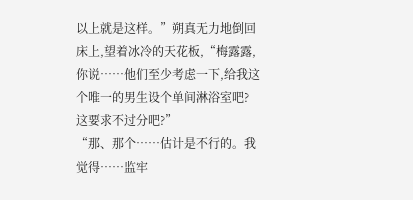以上就是这样。”朔真无力地倒回床上,望着冰冷的天花板,“梅露露,你说……他们至少考虑一下,给我这个唯一的男生设个单间淋浴室吧?这要求不过分吧?”
“那、那个……估计是不行的。我觉得……监牢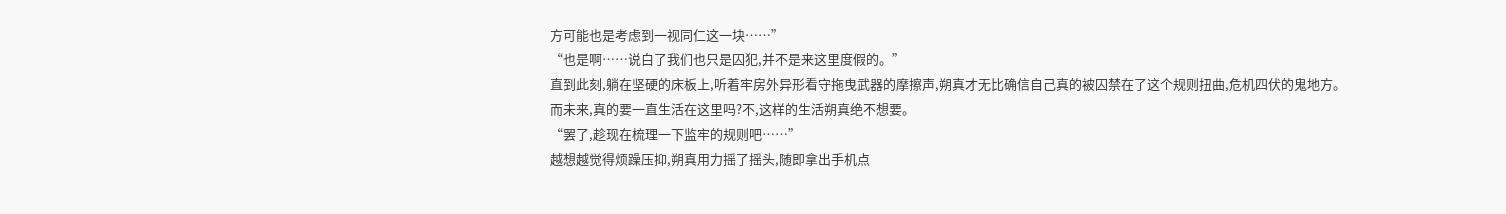方可能也是考虑到一视同仁这一块……”
“也是啊……说白了我们也只是囚犯,并不是来这里度假的。”
直到此刻,躺在坚硬的床板上,听着牢房外异形看守拖曳武器的摩擦声,朔真才无比确信自己真的被囚禁在了这个规则扭曲,危机四伏的鬼地方。
而未来,真的要一直生活在这里吗?不,这样的生活朔真绝不想要。
“罢了,趁现在梳理一下监牢的规则吧……”
越想越觉得烦躁压抑,朔真用力摇了摇头,随即拿出手机点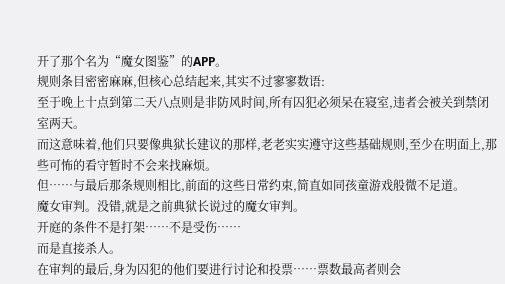开了那个名为“魔女图鉴”的APP。
规则条目密密麻麻,但核心总结起来,其实不过寥寥数语:
至于晚上十点到第二天八点则是非防风时间,所有囚犯必须呆在寝室,违者会被关到禁闭室两天。
而这意味着,他们只要像典狱长建议的那样,老老实实遵守这些基础规则,至少在明面上,那些可怖的看守暂时不会来找麻烦。
但……与最后那条规则相比,前面的这些日常约束,简直如同孩童游戏般微不足道。
魔女审判。没错,就是之前典狱长说过的魔女审判。
开庭的条件不是打架……不是受伤……
而是直接杀人。
在审判的最后,身为囚犯的他们要进行讨论和投票……票数最高者则会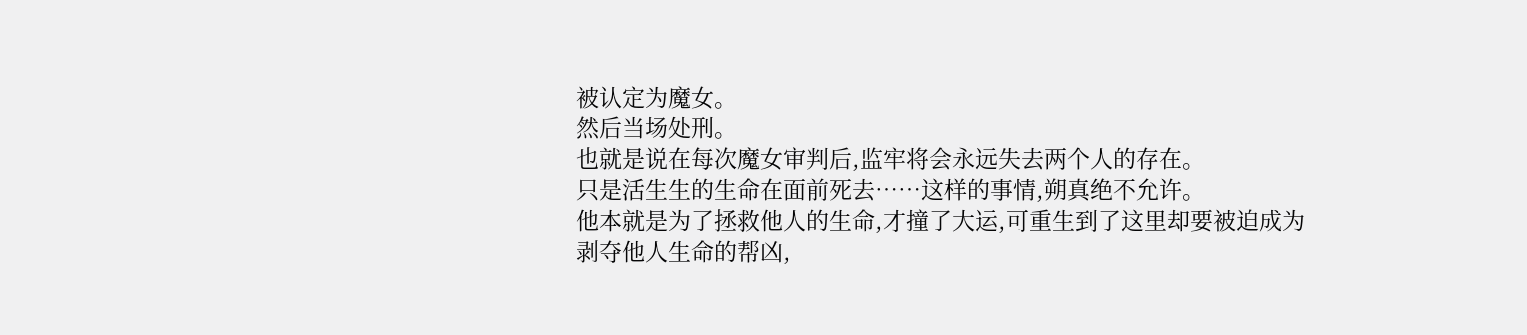被认定为魔女。
然后当场处刑。
也就是说在每次魔女审判后,监牢将会永远失去两个人的存在。
只是活生生的生命在面前死去……这样的事情,朔真绝不允许。
他本就是为了拯救他人的生命,才撞了大运,可重生到了这里却要被迫成为剥夺他人生命的帮凶,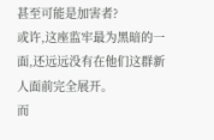甚至可能是加害者?
或许,这座监牢最为黑暗的一面,还远远没有在他们这群新人面前完全展开。
而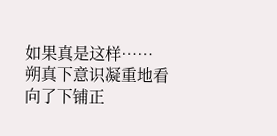如果真是这样……
朔真下意识凝重地看向了下铺正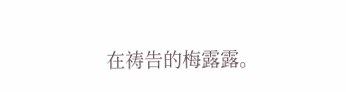在祷告的梅露露。